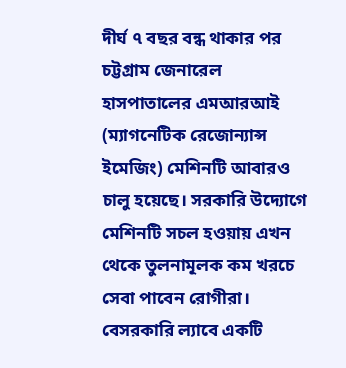দীর্ঘ ৭ বছর বন্ধ থাকার পর চট্টগ্রাম জেনারেল হাসপাতালের এমআরআই (ম্যাগনেটিক রেজোন্যান্স ইমেজিং) মেশিনটি আবারও চালু হয়েছে। সরকারি উদ্যোগে মেশিনটি সচল হওয়ায় এখন থেকে তুলনামূলক কম খরচে সেবা পাবেন রোগীরা।
বেসরকারি ল্যাবে একটি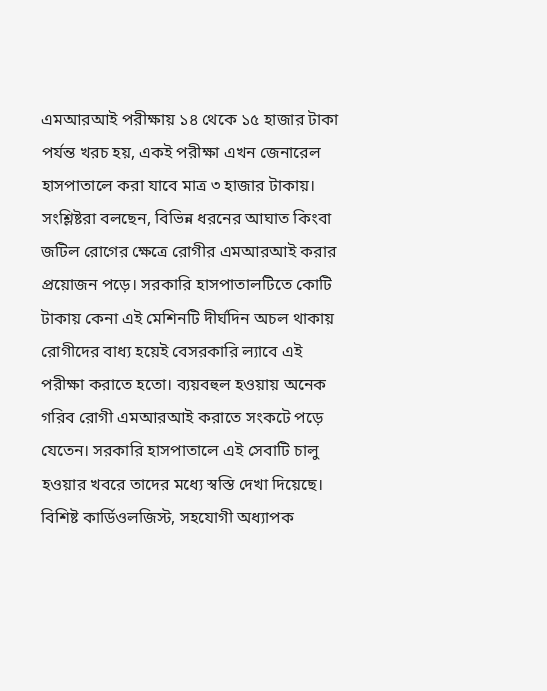এমআরআই পরীক্ষায় ১৪ থেকে ১৫ হাজার টাকা পর্যন্ত খরচ হয়, একই পরীক্ষা এখন জেনারেল হাসপাতালে করা যাবে মাত্র ৩ হাজার টাকায়।
সংশ্লিষ্টরা বলছেন, বিভিন্ন ধরনের আঘাত কিংবা জটিল রোগের ক্ষেত্রে রোগীর এমআরআই করার প্রয়োজন পড়ে। সরকারি হাসপাতালটিতে কোটি টাকায় কেনা এই মেশিনটি দীর্ঘদিন অচল থাকায় রোগীদের বাধ্য হয়েই বেসরকারি ল্যাবে এই পরীক্ষা করাতে হতো। ব্যয়বহুল হওয়ায় অনেক গরিব রোগী এমআরআই করাতে সংকটে পড়ে যেতেন। সরকারি হাসপাতালে এই সেবাটি চালু হওয়ার খবরে তাদের মধ্যে স্বস্তি দেখা দিয়েছে।
বিশিষ্ট কার্ডিওলজিস্ট, সহযোগী অধ্যাপক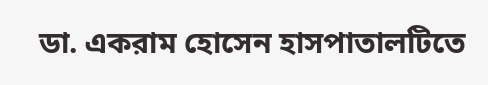ডা. একরাম হোসেন হাসপাতালটিতে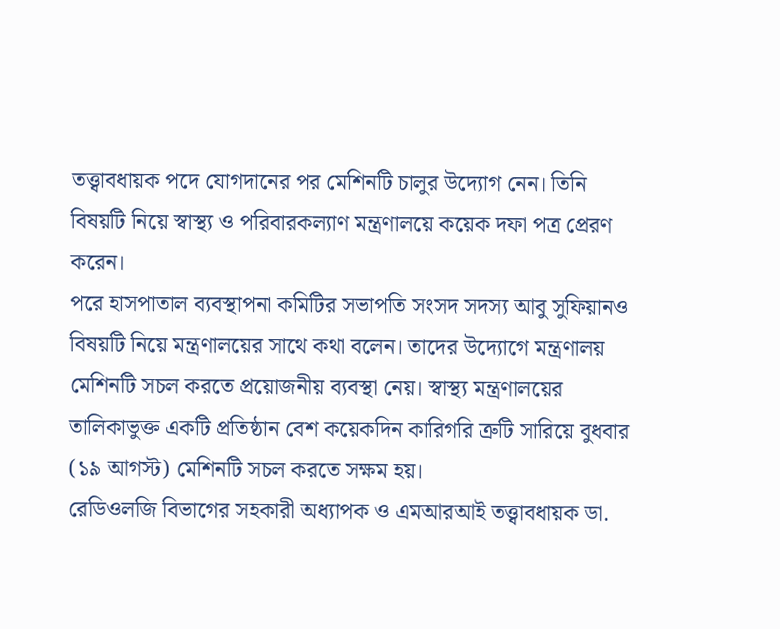তত্ত্বাবধায়ক পদে যোগদানের পর মেশিনটি চালুর উদ্যোগ নেন। তিনি বিষয়টি নিয়ে স্বাস্থ্য ও পরিবারকল্যাণ মন্ত্রণালয়ে কয়েক দফা পত্র প্রেরণ করেন।
পরে হাসপাতাল ব্যবস্থাপনা কমিটির সভাপতি সংসদ সদস্য আবু সুফিয়ানও বিষয়টি নিয়ে মন্ত্রণালয়ের সাথে কথা বলেন। তাদের উদ্যোগে মন্ত্রণালয় মেশিনটি সচল করতে প্রয়োজনীয় ব্যবস্থা নেয়। স্বাস্থ্য মন্ত্রণালয়ের তালিকাভুক্ত একটি প্রতিষ্ঠান বেশ কয়েকদিন কারিগরি ত্রুটি সারিয়ে বুধবার (১৯ আগস্ট) মেশিনটি সচল করতে সক্ষম হয়।
রেডিওলজি বিভাগের সহকারী অধ্যাপক ও এমআরআই তত্ত্বাবধায়ক ডা.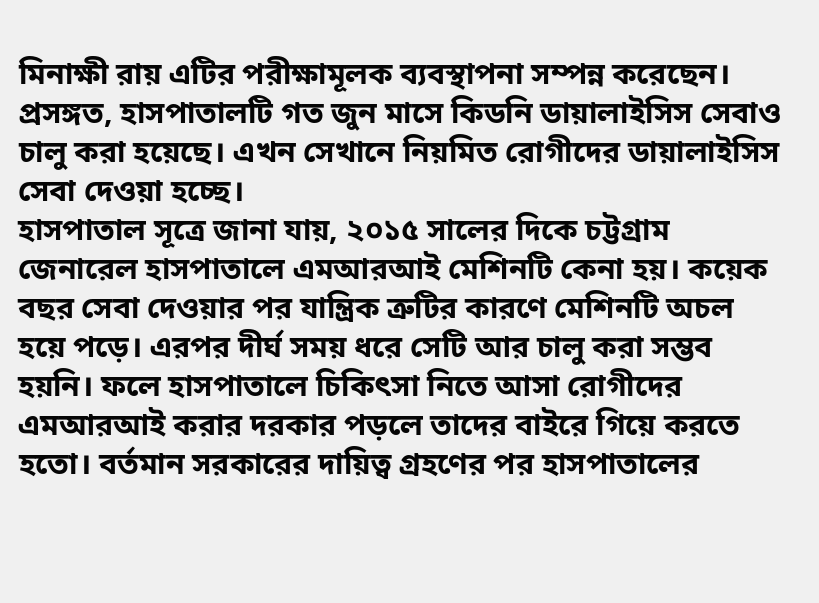মিনাক্ষী রায় এটির পরীক্ষামূলক ব্যবস্থাপনা সম্পন্ন করেছেন।
প্রসঙ্গত, হাসপাতালটি গত জুন মাসে কিডনি ডায়ালাইসিস সেবাও চালু করা হয়েছে। এখন সেখানে নিয়মিত রোগীদের ডায়ালাইসিস সেবা দেওয়া হচ্ছে।
হাসপাতাল সূত্রে জানা যায়, ২০১৫ সালের দিকে চট্টগ্রাম জেনারেল হাসপাতালে এমআরআই মেশিনটি কেনা হয়। কয়েক বছর সেবা দেওয়ার পর যান্ত্রিক ত্রুটির কারণে মেশিনটি অচল হয়ে পড়ে। এরপর দীর্ঘ সময় ধরে সেটি আর চালু করা সম্ভব হয়নি। ফলে হাসপাতালে চিকিৎসা নিতে আসা রোগীদের এমআরআই করার দরকার পড়লে তাদের বাইরে গিয়ে করতে হতো। বর্তমান সরকারের দায়িত্ব গ্রহণের পর হাসপাতালের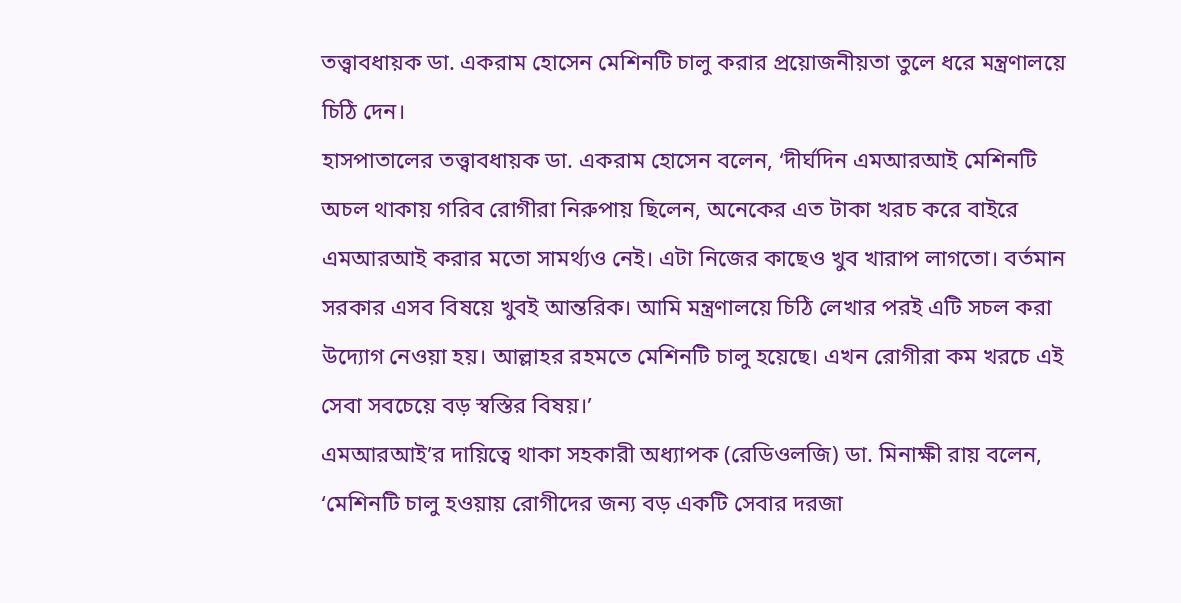তত্ত্বাবধায়ক ডা. একরাম হোসেন মেশিনটি চালু করার প্রয়োজনীয়তা তুলে ধরে মন্ত্রণালয়ে চিঠি দেন।
হাসপাতালের তত্ত্বাবধায়ক ডা. একরাম হোসেন বলেন, ‘দীর্ঘদিন এমআরআই মেশিনটি অচল থাকায় গরিব রোগীরা নিরুপায় ছিলেন, অনেকের এত টাকা খরচ করে বাইরে এমআরআই করার মতো সামর্থ্যও নেই। এটা নিজের কাছেও খুব খারাপ লাগতো। বর্তমান সরকার এসব বিষয়ে খুবই আন্তরিক। আমি মন্ত্রণালয়ে চিঠি লেখার পরই এটি সচল করা উদ্যোগ নেওয়া হয়। আল্লাহর রহমতে মেশিনটি চালু হয়েছে। এখন রোগীরা কম খরচে এই সেবা সবচেয়ে বড় স্বস্তির বিষয়।’
এমআরআই’র দায়িত্বে থাকা সহকারী অধ্যাপক (রেডিওলজি) ডা. মিনাক্ষী রায় বলেন, ‘মেশিনটি চালু হওয়ায় রোগীদের জন্য বড় একটি সেবার দরজা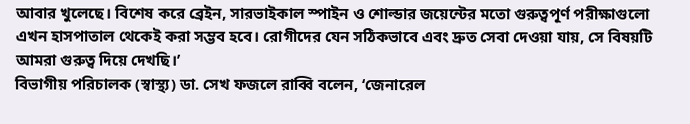আবার খুলেছে। বিশেষ করে ব্রেইন, সারভাইকাল স্পাইন ও শোল্ডার জয়েন্টের মতো গুরুত্বপূর্ণ পরীক্ষাগুলো এখন হাসপাতাল থেকেই করা সম্ভব হবে। রোগীদের যেন সঠিকভাবে এবং দ্রুত সেবা দেওয়া যায়, সে বিষয়টি আমরা গুরুত্ব দিয়ে দেখছি।’
বিভাগীয় পরিচালক (স্বাস্থ্য) ডা. সেখ ফজলে রাব্বি বলেন, ‘জেনারেল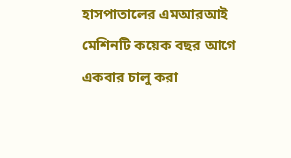হাসপাতালের এমআরআই মেশিনটি কয়েক বছর আগে একবার চালু করা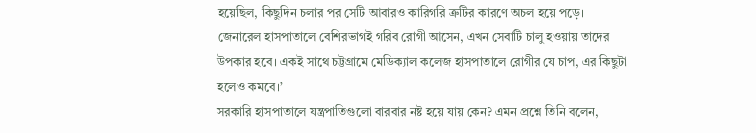হয়েছিল, কিছুদিন চলার পর সেটি আবারও কারিগরি ত্রুটির কারণে অচল হয়ে পড়ে। জেনারেল হাসপাতালে বেশিরভাগই গরিব রোগী আসেন, এখন সেবাটি চালু হওয়ায় তাদের উপকার হবে। একই সাথে চট্টগ্রামে মেডিক্যাল কলেজ হাসপাতালে রোগীর যে চাপ, এর কিছুটা হলেও কমবে।’
সরকারি হাসপাতালে যন্ত্রপাতিগুলো বারবার নষ্ট হয়ে যায় কেন? এমন প্রশ্নে তিনি বলেন,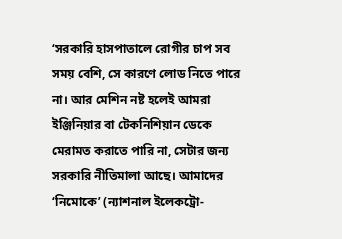‘সরকারি হাসপাতালে রোগীর চাপ সব সময় বেশি, সে কারণে লোড নিতে পারে না। আর মেশিন নষ্ট হলেই আমরা ইঞ্জিনিয়ার বা টেকনিশিয়ান ডেকে মেরামত করাতে পারি না, সেটার জন্য সরকারি নীতিমালা আছে। আমাদের ‘নিমোকে’ (ন্যাশনাল ইলেকট্রো-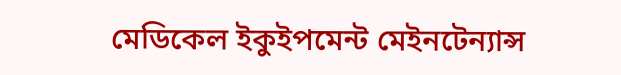মেডিকেল ইকুইপমেন্ট মেইনটেন্যান্স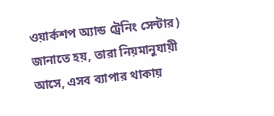ওয়ার্কশপ অ্যান্ড ট্রেনিং সেন্টার) জানাতে হয়, তারা নিয়মানুযায়ী আসে, এসব ব্যাপার থাকায়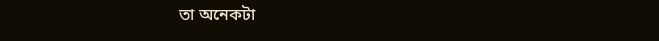তা অনেকটা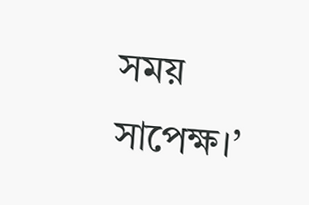সময় সাপেক্ষ।’